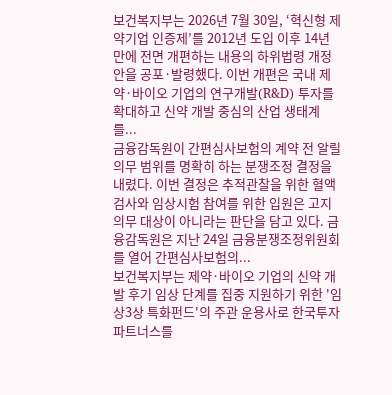보건복지부는 2026년 7월 30일, ‘혁신형 제약기업 인증제’를 2012년 도입 이후 14년 만에 전면 개편하는 내용의 하위법령 개정안을 공포·발령했다. 이번 개편은 국내 제약·바이오 기업의 연구개발(R&D) 투자를 확대하고 신약 개발 중심의 산업 생태계를...
금융감독원이 간편심사보험의 계약 전 알릴의무 범위를 명확히 하는 분쟁조정 결정을 내렸다. 이번 결정은 추적관찰을 위한 혈액검사와 임상시험 참여를 위한 입원은 고지의무 대상이 아니라는 판단을 담고 있다. 금융감독원은 지난 24일 금융분쟁조정위원회를 열어 간편심사보험의...
보건복지부는 제약·바이오 기업의 신약 개발 후기 임상 단계를 집중 지원하기 위한 '임상3상 특화펀드'의 주관 운용사로 한국투자파트너스를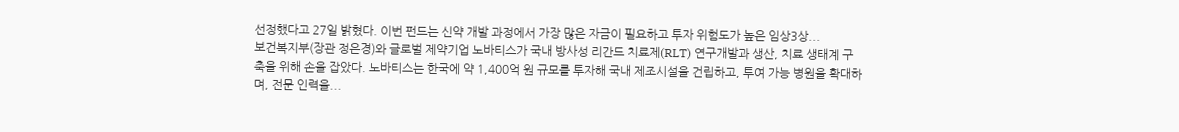선정했다고 27일 밝혔다. 이번 펀드는 신약 개발 과정에서 가장 많은 자금이 필요하고 투자 위험도가 높은 임상3상...
보건복지부(장관 정은경)와 글로벌 제약기업 노바티스가 국내 방사성 리간드 치료제(RLT) 연구개발과 생산, 치료 생태계 구축을 위해 손을 잡았다. 노바티스는 한국에 약 1,400억 원 규모를 투자해 국내 제조시설을 건립하고, 투여 가능 병원을 확대하며, 전문 인력을...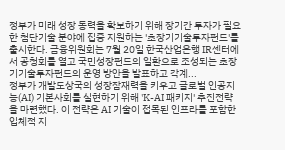정부가 미래 성장 동력을 확보하기 위해 장기간 투자가 필요한 첨단기술 분야에 집중 지원하는 '초장기기술투자펀드'를 출시한다. 금융위원회는 7월 20일 한국산업은행 IR센터에서 공청회를 열고 국민성장펀드의 일환으로 조성되는 초장기기술투자펀드의 운영 방안을 발표하고 각계...
정부가 개발도상국의 성장잠재력을 키우고 글로벌 인공지능(AI) 기본사회를 실현하기 위해 'K-AI 패키지' 추진전략을 마련했다. 이 전략은 AI 기술이 접목된 인프라를 포함한 입체적 지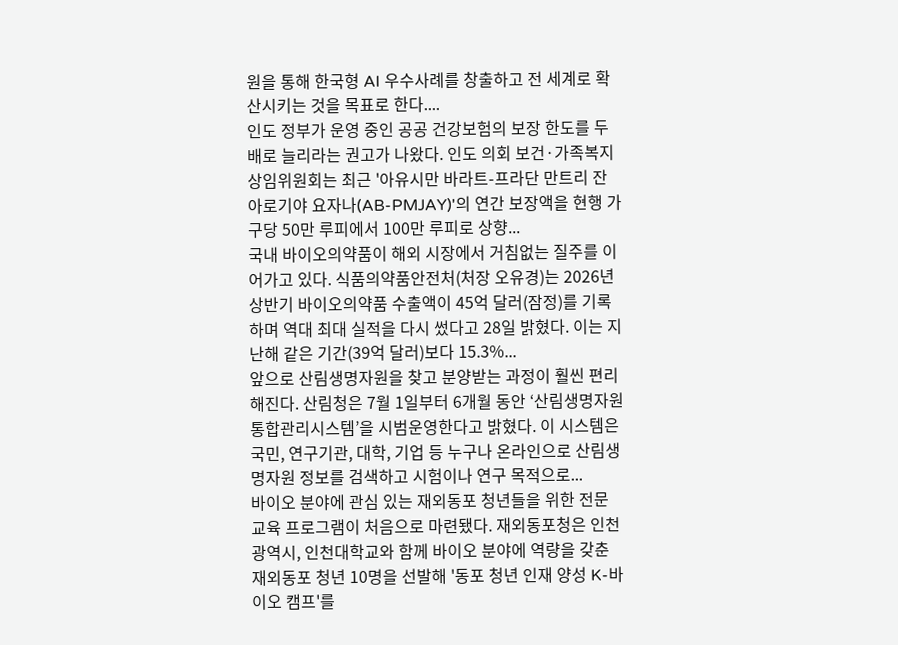원을 통해 한국형 AI 우수사례를 창출하고 전 세계로 확산시키는 것을 목표로 한다....
인도 정부가 운영 중인 공공 건강보험의 보장 한도를 두 배로 늘리라는 권고가 나왔다. 인도 의회 보건·가족복지 상임위원회는 최근 '아유시만 바라트-프라단 만트리 잔 아로기야 요자나(AB-PMJAY)'의 연간 보장액을 현행 가구당 50만 루피에서 100만 루피로 상향...
국내 바이오의약품이 해외 시장에서 거침없는 질주를 이어가고 있다. 식품의약품안전처(처장 오유경)는 2026년 상반기 바이오의약품 수출액이 45억 달러(잠정)를 기록하며 역대 최대 실적을 다시 썼다고 28일 밝혔다. 이는 지난해 같은 기간(39억 달러)보다 15.3%...
앞으로 산림생명자원을 찾고 분양받는 과정이 훨씬 편리해진다. 산림청은 7월 1일부터 6개월 동안 ‘산림생명자원 통합관리시스템’을 시범운영한다고 밝혔다. 이 시스템은 국민, 연구기관, 대학, 기업 등 누구나 온라인으로 산림생명자원 정보를 검색하고 시험이나 연구 목적으로...
바이오 분야에 관심 있는 재외동포 청년들을 위한 전문 교육 프로그램이 처음으로 마련됐다. 재외동포청은 인천광역시, 인천대학교와 함께 바이오 분야에 역량을 갖춘 재외동포 청년 10명을 선발해 '동포 청년 인재 양성 K-바이오 캠프'를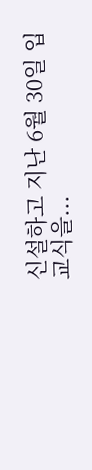신설하고 지난 6월 30일 입교식을...